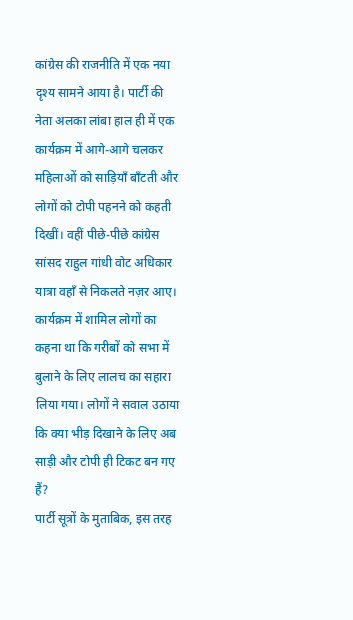कांग्रेस की राजनीति में एक नया दृश्य सामने आया है। पार्टी की नेता अलका लांबा हाल ही में एक कार्यक्रम में आगे-आगे चलकर महिलाओं को साड़ियाँ बाँटती और लोगों को टोपी पहनने को कहती दिखीं। वहीं पीछे-पीछे कांग्रेस सांसद राहुल गांधी वोट अधिकार यात्रा वहाँ से निकलते नज़र आए।
कार्यक्रम में शामिल लोगों का कहना था कि गरीबों को सभा में बुलाने के लिए लालच का सहारा लिया गया। लोगों ने सवाल उठाया कि क्या भीड़ दिखाने के लिए अब साड़ी और टोपी ही टिकट बन गए हैं?
पार्टी सूत्रों के मुताबिक, इस तरह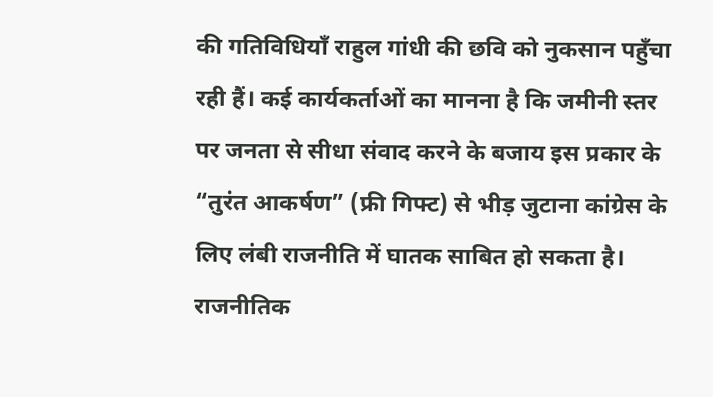की गतिविधियाँ राहुल गांधी की छवि को नुकसान पहुँचा रही हैं। कई कार्यकर्ताओं का मानना है कि जमीनी स्तर पर जनता से सीधा संवाद करने के बजाय इस प्रकार के “तुरंत आकर्षण” (फ्री गिफ्ट) से भीड़ जुटाना कांग्रेस के लिए लंबी राजनीति में घातक साबित हो सकता है।
राजनीतिक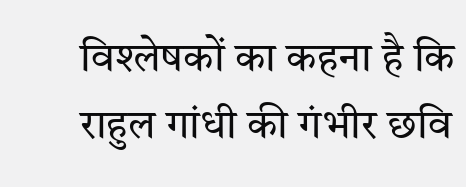विश्लेषकों का कहना है कि राहुल गांधी की गंभीर छवि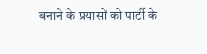बनाने के प्रयासों को पार्टी के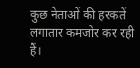कुछ नेताओं की हरकतें लगातार कमजोर कर रही हैं।